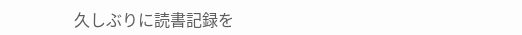久しぶりに読書記録を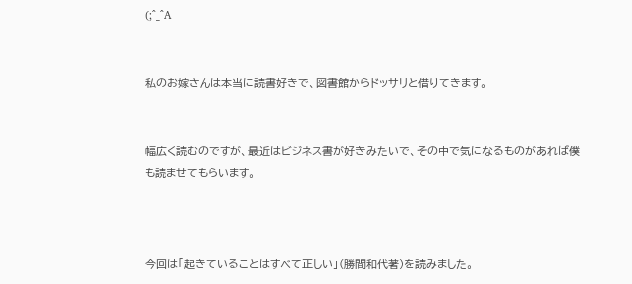(;^_^A


私のお嫁さんは本当に読書好きで、図書館からドッサリと借りてきます。


幅広く読むのですが、最近はビジネス書が好きみたいで、その中で気になるものがあれば僕も読ませてもらいます。



今回は「起きていることはすべて正しい」(勝間和代著)を読みました。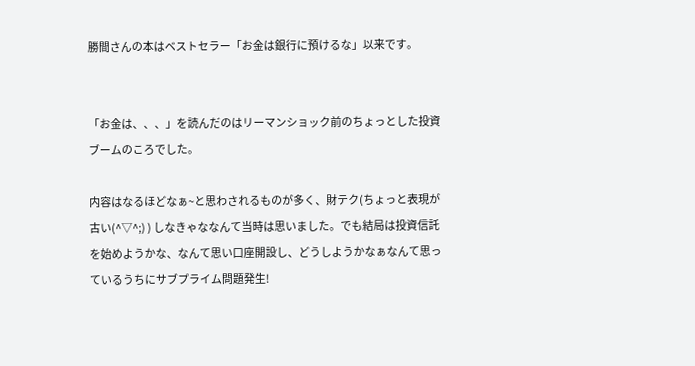勝間さんの本はベストセラー「お金は銀行に預けるな」以来です。


「お金は、、、」を読んだのはリーマンショック前のちょっとした投資ブームのころでした。

内容はなるほどなぁ~と思わされるものが多く、財テク(ちょっと表現が古い(^▽^;) ) しなきゃななんて当時は思いました。でも結局は投資信託を始めようかな、なんて思い口座開設し、どうしようかなぁなんて思っているうちにサブプライム問題発生!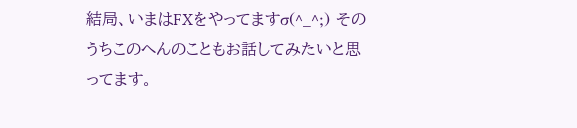結局、いまはFXをやってますσ(^_^;) そのうちこのへんのこともお話してみたいと思ってます。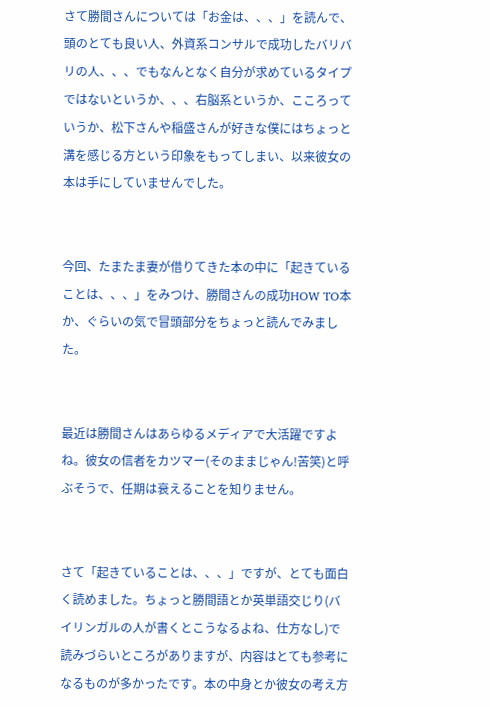さて勝間さんについては「お金は、、、」を読んで、頭のとても良い人、外資系コンサルで成功したバリバリの人、、、でもなんとなく自分が求めているタイプではないというか、、、右脳系というか、こころっていうか、松下さんや稲盛さんが好きな僕にはちょっと溝を感じる方という印象をもってしまい、以来彼女の本は手にしていませんでした。


今回、たまたま妻が借りてきた本の中に「起きていることは、、、」をみつけ、勝間さんの成功HOW TO本か、ぐらいの気で冒頭部分をちょっと読んでみました。


最近は勝間さんはあらゆるメディアで大活躍ですよね。彼女の信者をカツマー(そのままじゃん!苦笑)と呼ぶそうで、任期は衰えることを知りません。


さて「起きていることは、、、」ですが、とても面白く読めました。ちょっと勝間語とか英単語交じり(バイリンガルの人が書くとこうなるよね、仕方なし)で読みづらいところがありますが、内容はとても参考になるものが多かったです。本の中身とか彼女の考え方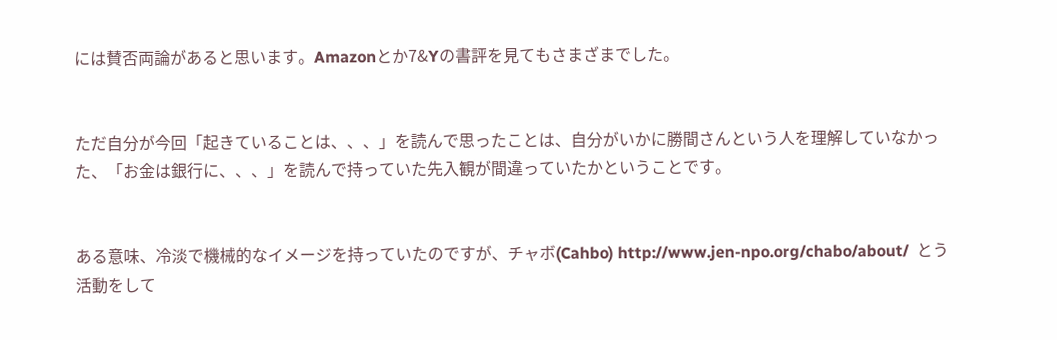には賛否両論があると思います。Amazonとか7&Yの書評を見てもさまざまでした。


ただ自分が今回「起きていることは、、、」を読んで思ったことは、自分がいかに勝間さんという人を理解していなかった、「お金は銀行に、、、」を読んで持っていた先入観が間違っていたかということです。


ある意味、冷淡で機械的なイメージを持っていたのですが、チャボ(Cahbo) http://www.jen-npo.org/chabo/about/  とう活動をして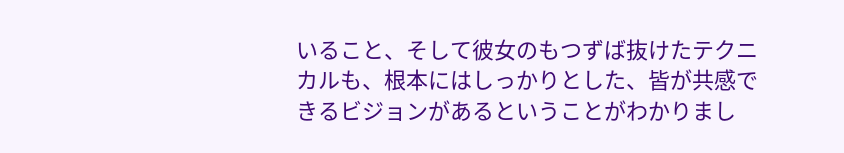いること、そして彼女のもつずば抜けたテクニカルも、根本にはしっかりとした、皆が共感できるビジョンがあるということがわかりまし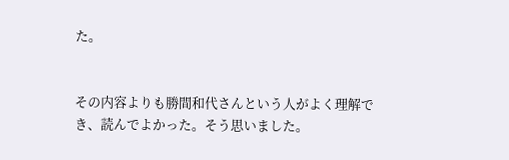た。


その内容よりも勝間和代さんという人がよく理解でき、読んでよかった。そう思いました。